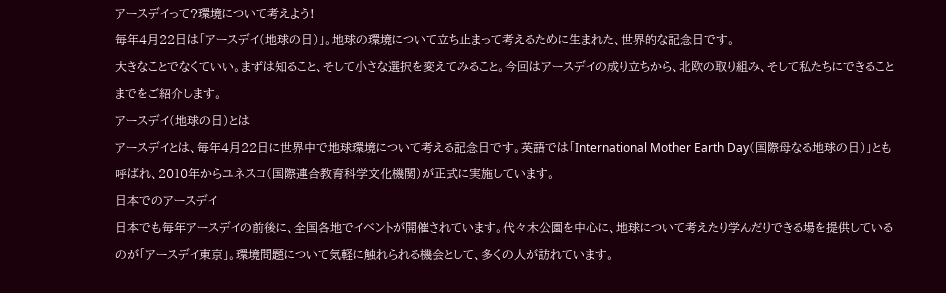アースデイって?環境について考えよう!
毎年4月22日は「アースデイ(地球の日)」。地球の環境について立ち止まって考えるために生まれた、世界的な記念日です。
大きなことでなくていい。まずは知ること、そして小さな選択を変えてみること。今回はアースデイの成り立ちから、北欧の取り組み、そして私たちにできることまでをご紹介します。
アースデイ(地球の日)とは
アースデイとは、毎年4月22日に世界中で地球環境について考える記念日です。英語では「International Mother Earth Day(国際母なる地球の日)」とも呼ばれ、2010年からユネスコ(国際連合教育科学文化機関)が正式に実施しています。
日本でのアースデイ
日本でも毎年アースデイの前後に、全国各地でイベントが開催されています。代々木公園を中心に、地球について考えたり学んだりできる場を提供しているのが「アースデイ東京」。環境問題について気軽に触れられる機会として、多くの人が訪れています。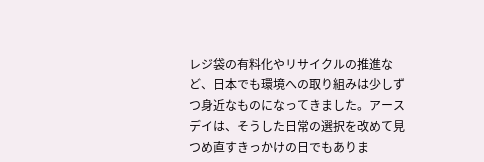レジ袋の有料化やリサイクルの推進など、日本でも環境への取り組みは少しずつ身近なものになってきました。アースデイは、そうした日常の選択を改めて見つめ直すきっかけの日でもありま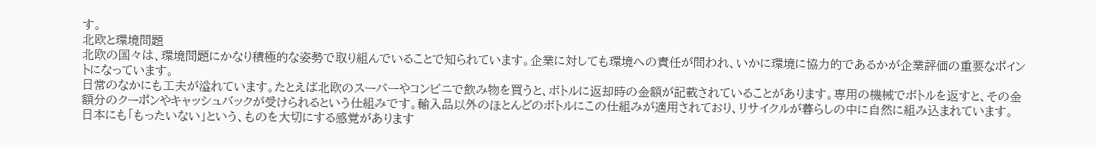す。
北欧と環境問題
北欧の国々は、環境問題にかなり積極的な姿勢で取り組んでいることで知られています。企業に対しても環境への責任が問われ、いかに環境に協力的であるかが企業評価の重要なポイントになっています。
日常のなかにも工夫が溢れています。たとえば北欧のスーパーやコンビニで飲み物を買うと、ボトルに返却時の金額が記載されていることがあります。専用の機械でボトルを返すと、その金額分のクーポンやキャッシュバックが受けられるという仕組みです。輸入品以外のほとんどのボトルにこの仕組みが適用されており、リサイクルが暮らしの中に自然に組み込まれています。
日本にも「もったいない」という、ものを大切にする感覚があります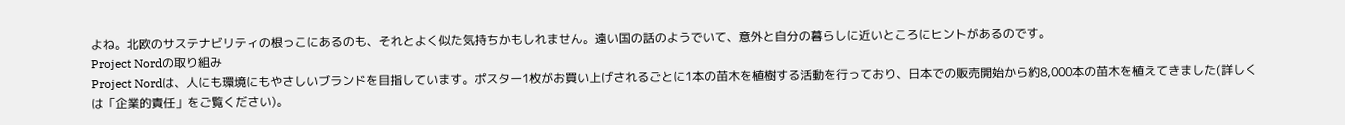よね。北欧のサステナビリティの根っこにあるのも、それとよく似た気持ちかもしれません。遠い国の話のようでいて、意外と自分の暮らしに近いところにヒントがあるのです。
Project Nordの取り組み
Project Nordは、人にも環境にもやさしいブランドを目指しています。ポスター1枚がお買い上げされるごとに1本の苗木を植樹する活動を行っており、日本での販売開始から約8,000本の苗木を植えてきました(詳しくは「企業的責任」をご覧ください)。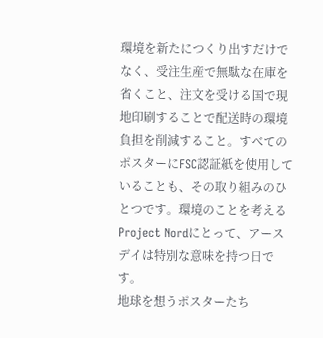環境を新たにつくり出すだけでなく、受注生産で無駄な在庫を省くこと、注文を受ける国で現地印刷することで配送時の環境負担を削減すること。すべてのポスターにFSC認証紙を使用していることも、その取り組みのひとつです。環境のことを考えるProject Nordにとって、アースデイは特別な意味を持つ日です。
地球を想うポスターたち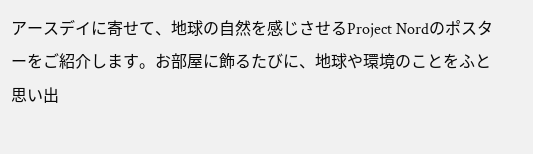アースデイに寄せて、地球の自然を感じさせるProject Nordのポスターをご紹介します。お部屋に飾るたびに、地球や環境のことをふと思い出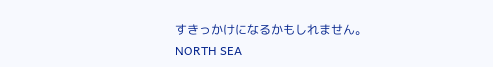すきっかけになるかもしれません。
NORTH SEA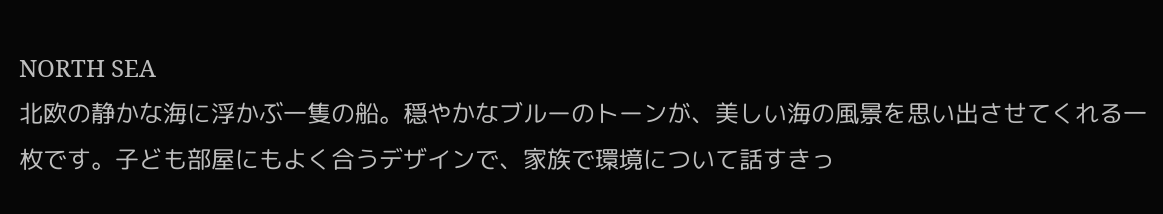NORTH SEA
北欧の静かな海に浮かぶ一隻の船。穏やかなブルーのトーンが、美しい海の風景を思い出させてくれる一枚です。子ども部屋にもよく合うデザインで、家族で環境について話すきっ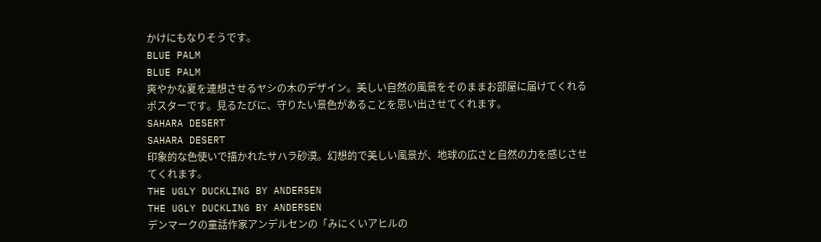かけにもなりそうです。
BLUE PALM
BLUE PALM
爽やかな夏を連想させるヤシの木のデザイン。美しい自然の風景をそのままお部屋に届けてくれるポスターです。見るたびに、守りたい景色があることを思い出させてくれます。
SAHARA DESERT
SAHARA DESERT
印象的な色使いで描かれたサハラ砂漠。幻想的で美しい風景が、地球の広さと自然の力を感じさせてくれます。
THE UGLY DUCKLING BY ANDERSEN
THE UGLY DUCKLING BY ANDERSEN
デンマークの童話作家アンデルセンの「みにくいアヒルの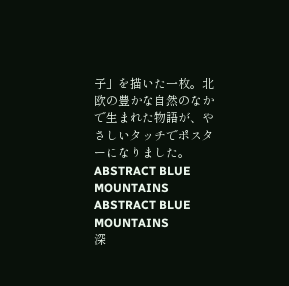子」を描いた一枚。北欧の豊かな自然のなかで生まれた物語が、やさしいタッチでポスターになりました。
ABSTRACT BLUE MOUNTAINS
ABSTRACT BLUE MOUNTAINS
深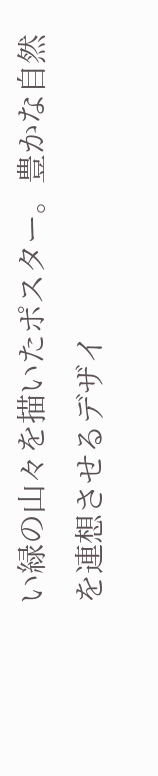い緑の山々を描いたポスター。豊かな自然を連想させるデザイ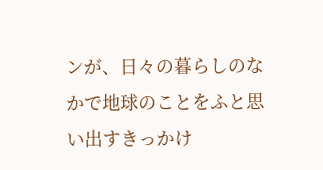ンが、日々の暮らしのなかで地球のことをふと思い出すきっかけ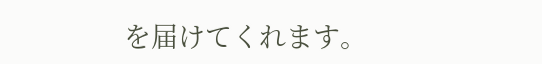を届けてくれます。